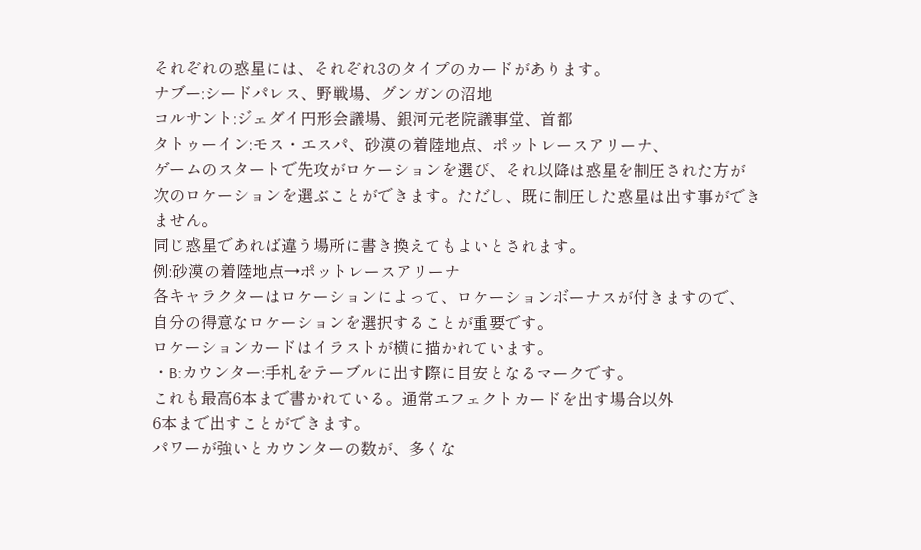それぞれの惑星には、それぞれ3のタイプのカードがあります。
ナブー:シードパレス、野戦場、グンガンの沼地
コルサント:ジェダイ円形会議場、銀河元老院議事堂、首都
タトゥーイン:モス・エスパ、砂漠の着陸地点、ポットレースアリーナ、
ゲームのスタートで先攻がロケーションを選び、それ以降は惑星を制圧された方が
次のロケーションを選ぶことができます。ただし、既に制圧した惑星は出す事ができません。
同じ惑星であれば違う場所に書き換えてもよいとされます。
例:砂漠の着陸地点→ポットレースアリーナ
各キャラクターはロケーションによって、ロケーションボーナスが付きますので、
自分の得意なロケーションを選択することが重要です。
ロケーションカードはイラストが横に描かれています。
・B:カウンター:手札をテーブルに出す際に目安となるマークです。
これも最高6本まで書かれている。通常エフェクトカードを出す場合以外
6本まで出すことができます。
パワーが強いとカウンターの数が、多くな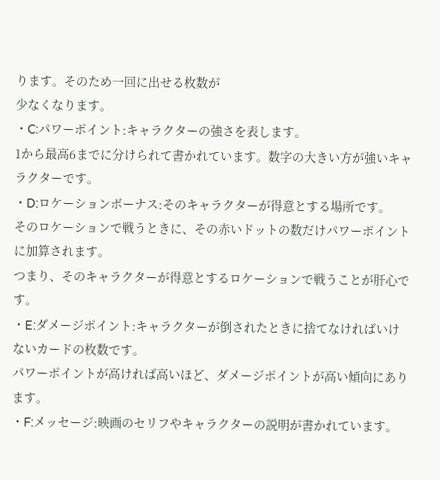ります。そのため一回に出せる枚数が
少なくなります。
・C:パワーポイント:キャラクターの強さを表します。
1から最高6までに分けられて書かれています。数字の大きい方が強いキャラクターです。
・D:ロケーションボーナス:そのキャラクターが得意とする場所です。
そのロケーションで戦うときに、その赤いドットの数だけパワーポイントに加算されます。
つまり、そのキャラクターが得意とするロケーションで戦うことが肝心です。
・E:ダメージポイント:キャラクターが倒されたときに捨てなければいけないカードの枚数です。
パワーポイントが高ければ高いほど、ダメージポイントが高い傾向にあります。
・F:メッセージ:映画のセリフやキャラクターの説明が書かれています。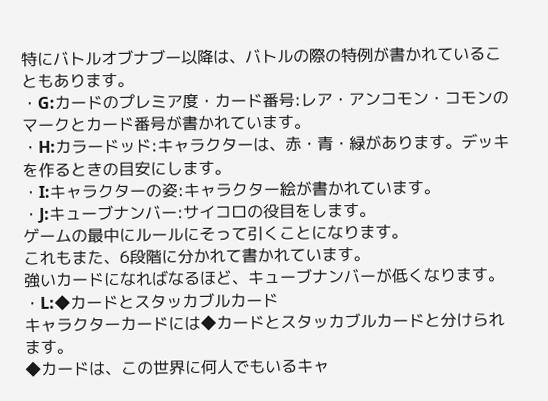特にバトルオブナブー以降は、バトルの際の特例が書かれていることもあります。
・G:カードのプレミア度・カード番号:レア・アンコモン・コモンのマークとカード番号が書かれています。
・H:カラードッド:キャラクターは、赤・青・緑があります。デッキを作るときの目安にします。
・I:キャラクターの姿:キャラクター絵が書かれています。
・J:キューブナンバー:サイコロの役目をします。
ゲームの最中にルールにそって引くことになります。
これもまた、6段階に分かれて書かれています。
強いカードになればなるほど、キューブナンバーが低くなります。
・L:◆カードとスタッカブルカード
キャラクターカードには◆カードとスタッカブルカードと分けられます。
◆カードは、この世界に何人でもいるキャ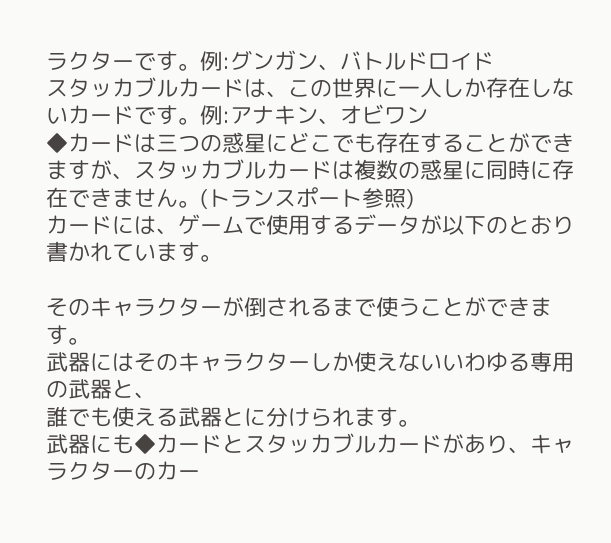ラクターです。例:グンガン、バトルドロイド
スタッカブルカードは、この世界に一人しか存在しないカードです。例:アナキン、オビワン
◆カードは三つの惑星にどこでも存在することができますが、スタッカブルカードは複数の惑星に同時に存在できません。(トランスポート参照)
カードには、ゲームで使用するデータが以下のとおり書かれています。

そのキャラクターが倒されるまで使うことができます。
武器にはそのキャラクターしか使えないいわゆる専用の武器と、
誰でも使える武器とに分けられます。
武器にも◆カードとスタッカブルカードがあり、キャラクターのカー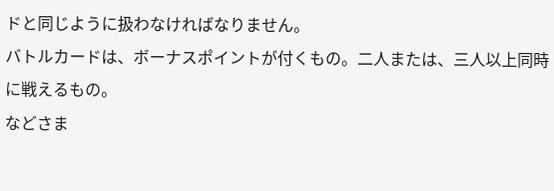ドと同じように扱わなければなりません。
バトルカードは、ボーナスポイントが付くもの。二人または、三人以上同時に戦えるもの。
などさま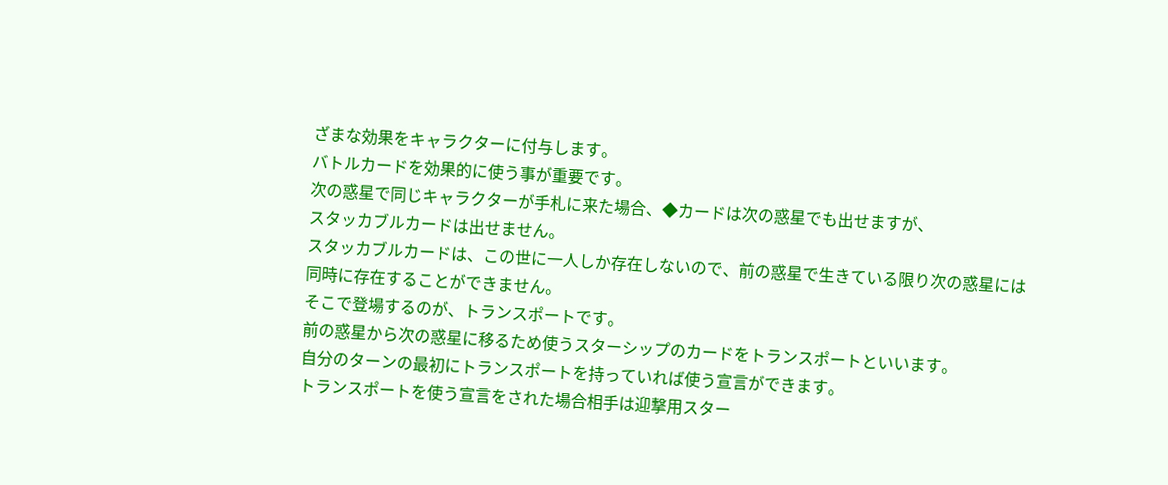ざまな効果をキャラクターに付与します。
バトルカードを効果的に使う事が重要です。
次の惑星で同じキャラクターが手札に来た場合、◆カードは次の惑星でも出せますが、
スタッカブルカードは出せません。
スタッカブルカードは、この世に一人しか存在しないので、前の惑星で生きている限り次の惑星には
同時に存在することができません。
そこで登場するのが、トランスポートです。
前の惑星から次の惑星に移るため使うスターシップのカードをトランスポートといいます。
自分のターンの最初にトランスポートを持っていれば使う宣言ができます。
トランスポートを使う宣言をされた場合相手は迎撃用スター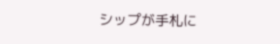シップが手札に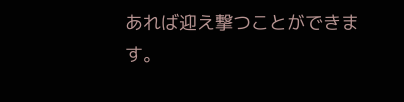あれば迎え撃つことができます。